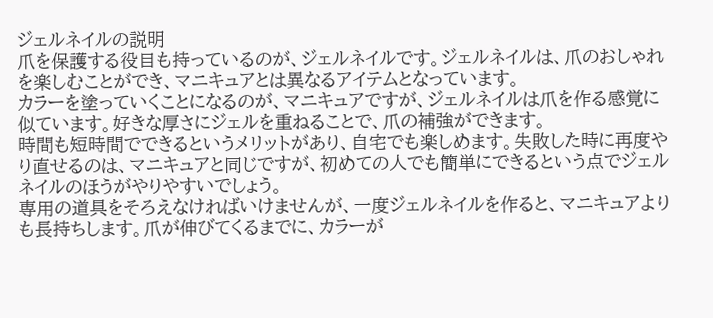ジェルネイルの説明
爪を保護する役目も持っているのが、ジェルネイルです。ジェルネイルは、爪のおしゃれを楽しむことができ、マニキュアとは異なるアイテムとなっています。
カラーを塗っていくことになるのが、マニキュアですが、ジェルネイルは爪を作る感覚に似ています。好きな厚さにジェルを重ねることで、爪の補強ができます。
時間も短時間でできるというメリットがあり、自宅でも楽しめます。失敗した時に再度やり直せるのは、マニキュアと同じですが、初めての人でも簡単にできるという点でジェルネイルのほうがやりやすいでしょう。
専用の道具をそろえなければいけませんが、一度ジェルネイルを作ると、マニキュアよりも長持ちします。爪が伸びてくるまでに、カラーが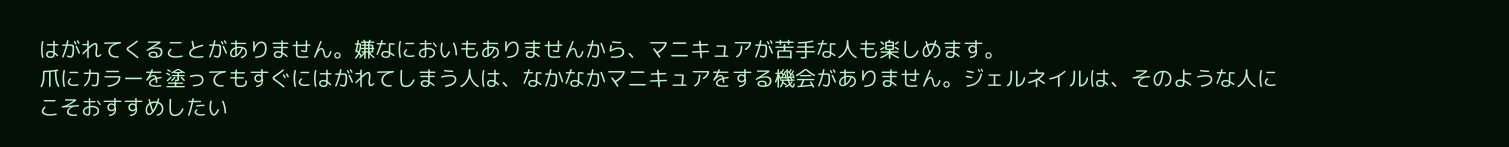はがれてくることがありません。嫌なにおいもありませんから、マニキュアが苦手な人も楽しめます。
爪にカラーを塗ってもすぐにはがれてしまう人は、なかなかマニキュアをする機会がありません。ジェルネイルは、そのような人にこそおすすめしたい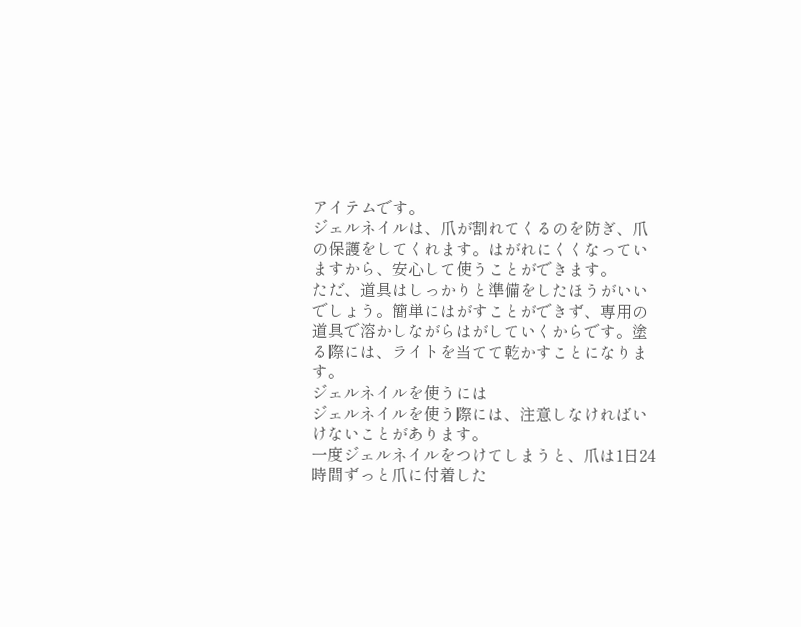アイテムです。
ジェルネイルは、爪が割れてくるのを防ぎ、爪の保護をしてくれます。はがれにくくなっていますから、安心して使うことができます。
ただ、道具はしっかりと準備をしたほうがいいでしょう。簡単にはがすことができず、専用の道具で溶かしながらはがしていくからです。塗る際には、ライトを当てて乾かすことになります。
ジェルネイルを使うには
ジェルネイルを使う際には、注意しなければいけないことがあります。
一度ジェルネイルをつけてしまうと、爪は1日24時間ずっと爪に付着した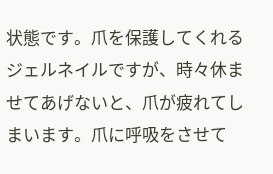状態です。爪を保護してくれるジェルネイルですが、時々休ませてあげないと、爪が疲れてしまいます。爪に呼吸をさせて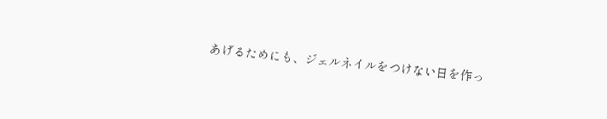あげるためにも、ジェルネイルをつけない日を作っ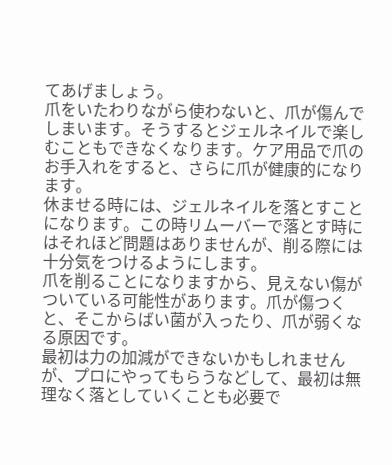てあげましょう。
爪をいたわりながら使わないと、爪が傷んでしまいます。そうするとジェルネイルで楽しむこともできなくなります。ケア用品で爪のお手入れをすると、さらに爪が健康的になります。
休ませる時には、ジェルネイルを落とすことになります。この時リムーバーで落とす時にはそれほど問題はありませんが、削る際には十分気をつけるようにします。
爪を削ることになりますから、見えない傷がついている可能性があります。爪が傷つくと、そこからばい菌が入ったり、爪が弱くなる原因です。
最初は力の加減ができないかもしれませんが、プロにやってもらうなどして、最初は無理なく落としていくことも必要で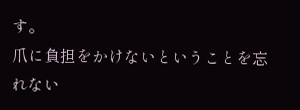す。
爪に負担をかけないということを忘れない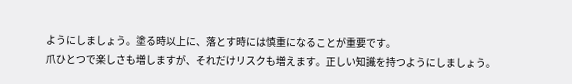ようにしましょう。塗る時以上に、落とす時には慎重になることが重要です。
爪ひとつで楽しさも増しますが、それだけリスクも増えます。正しい知識を持つようにしましょう。